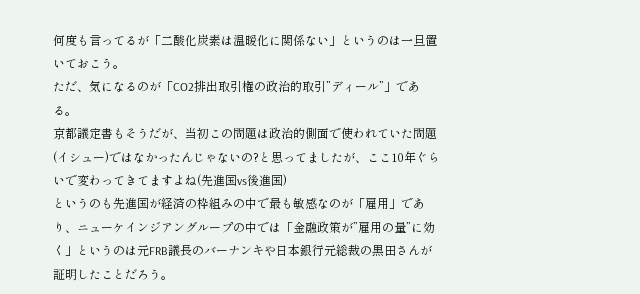何度も言ってるが「二酸化炭素は温暖化に関係ない」というのは一旦置いておこう。
ただ、気になるのが「CO2排出取引権の政治的取引”ディール”」である。
京都議定書もそうだが、当初この問題は政治的側面で使われていた問題(イシュー)ではなかったんじゃないの?と思ってましたが、ここ10年ぐらいで変わってきてますよね(先進国vs後進国)
というのも先進国が経済の枠組みの中で最も敏感なのが「雇用」であり、ニューケインジアングループの中では「金融政策が”雇用の量”に効く」というのは元FRB議長のバーナンキや日本銀行元総裁の黒田さんが証明したことだろう。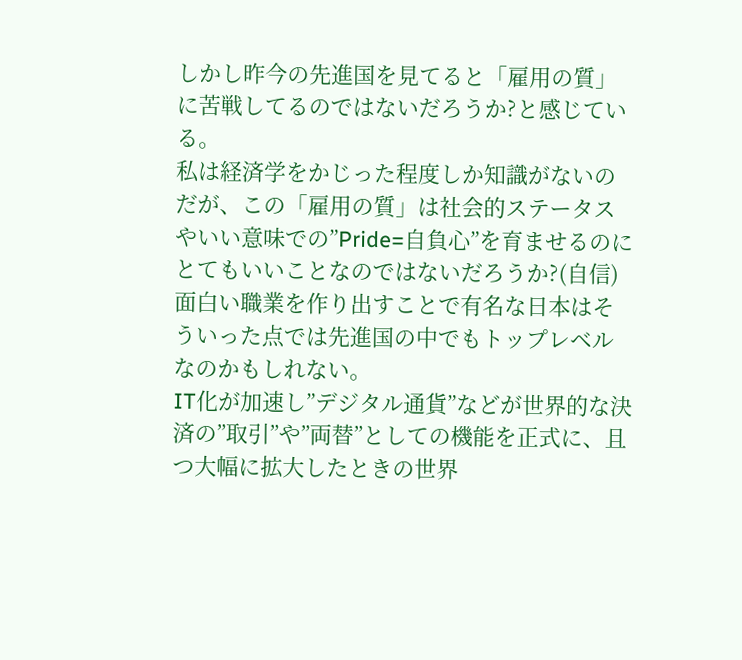しかし昨今の先進国を見てると「雇用の質」に苦戦してるのではないだろうか?と感じている。
私は経済学をかじった程度しか知識がないのだが、この「雇用の質」は社会的ステータスやいい意味での”Pride=自負心”を育ませるのにとてもいいことなのではないだろうか?(自信)
面白い職業を作り出すことで有名な日本はそういった点では先進国の中でもトップレベルなのかもしれない。
IT化が加速し”デジタル通貨”などが世界的な決済の”取引”や”両替”としての機能を正式に、且つ大幅に拡大したときの世界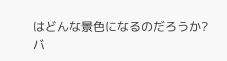はどんな景色になるのだろうか?
バ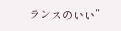ランスのいい”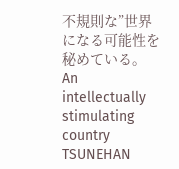不規則な”世界になる可能性を秘めている。
An intellectually stimulating country
TSUNEHAN